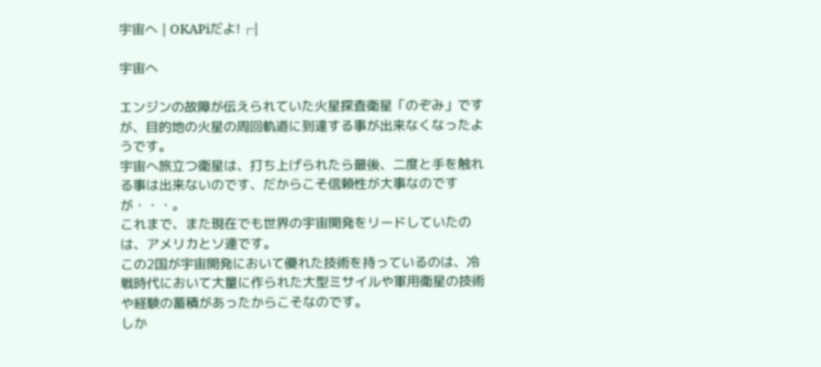宇宙へ | OKAPiだよ!┌|

宇宙へ

エンジンの故障が伝えられていた火星探査衛星「のぞみ」ですが、目的地の火星の周回軌道に到達する事が出来なくなったようです。
宇宙へ旅立つ衛星は、打ち上げられたら最後、二度と手を触れる事は出来ないのです、だからこそ信頼性が大事なのですが・・・。
これまで、また現在でも世界の宇宙開発をリードしていたのは、アメリカとソ連です。
この2国が宇宙開発において優れた技術を持っているのは、冷戦時代において大量に作られた大型ミサイルや軍用衛星の技術や経験の蓄積があったからこそなのです。
しか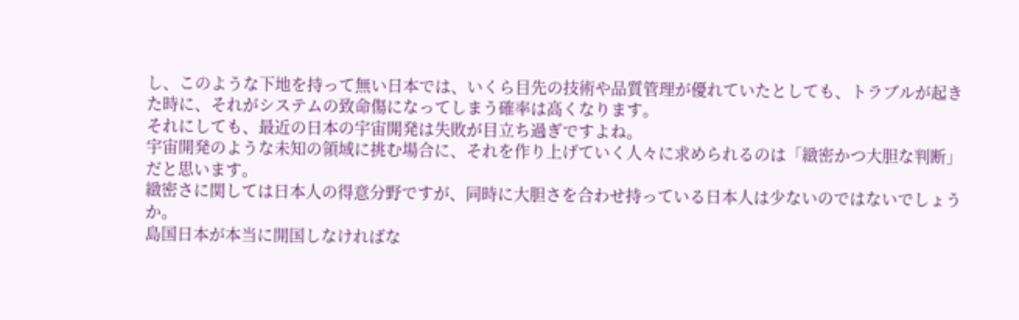し、このような下地を持って無い日本では、いくら目先の技術や品質管理が優れていたとしても、トラブルが起きた時に、それがシステムの致命傷になってしまう確率は高くなります。
それにしても、最近の日本の宇宙開発は失敗が目立ち過ぎですよね。
宇宙開発のような未知の領域に挑む場合に、それを作り上げていく人々に求められるのは「緻密かつ大胆な判断」だと思います。
緻密さに関しては日本人の得意分野ですが、同時に大胆さを合わせ持っている日本人は少ないのではないでしょうか。
島国日本が本当に開国しなければな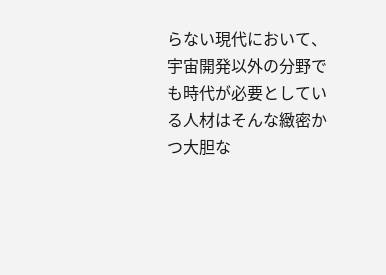らない現代において、宇宙開発以外の分野でも時代が必要としている人材はそんな緻密かつ大胆な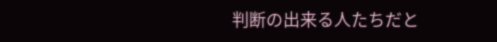判断の出来る人たちだと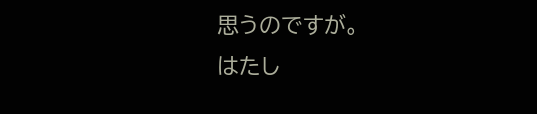思うのですが。
はたし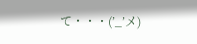て・・・(’_’メ)